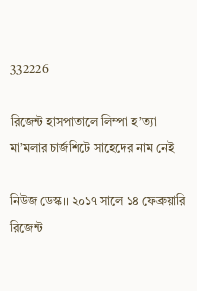332226

রিজেন্ট হাসপাতালে লিম্পা হ’ত্যা মা’মলার চার্জশিটে সাহেদের নাম নেই

নিউজ ডেস্ক।। ২০১৭ সালে ১৪ ফেব্রুয়ারি রিজেন্ট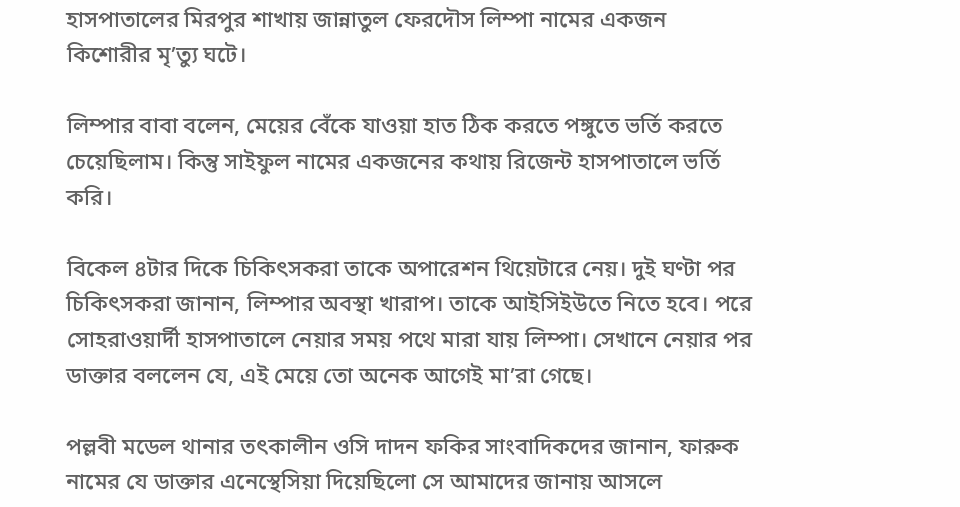হাসপাতালের মিরপুর শাখায় জান্নাতুল ফেরদৌস লিম্পা নামের একজন কিশোরীর মৃ’ত্যু ঘটে।

লিম্পার বাবা বলেন, মেয়ের বেঁকে যাওয়া হাত ঠিক করতে পঙ্গুতে ভর্তি করতে চেয়েছিলাম। কিন্তু সাইফুল নামের একজনের কথায় রিজেন্ট হাসপাতালে ভর্তি করি।

বিকেল ৪টার দিকে চিকিৎসকরা তাকে অপারেশন থিয়েটারে নেয়। দুই ঘণ্টা পর চিকিৎসকরা জানান, লিম্পার অবস্থা খারাপ। তাকে আইসিইউতে নিতে হবে। পরে সোহরাওয়ার্দী হাসপাতালে নেয়ার সময় পথে মারা যায় লিম্পা। সেখানে নেয়ার পর ডাক্তার বললেন যে, এই মেয়ে তো অনেক আগেই মা’রা গেছে।

পল্লবী মডেল থানার তৎকালীন ওসি দাদন ফকির সাংবাদিকদের জানান, ফারুক নামের যে ডাক্তার এনেস্থেসিয়া দিয়েছিলো সে আমাদের জানায় আসলে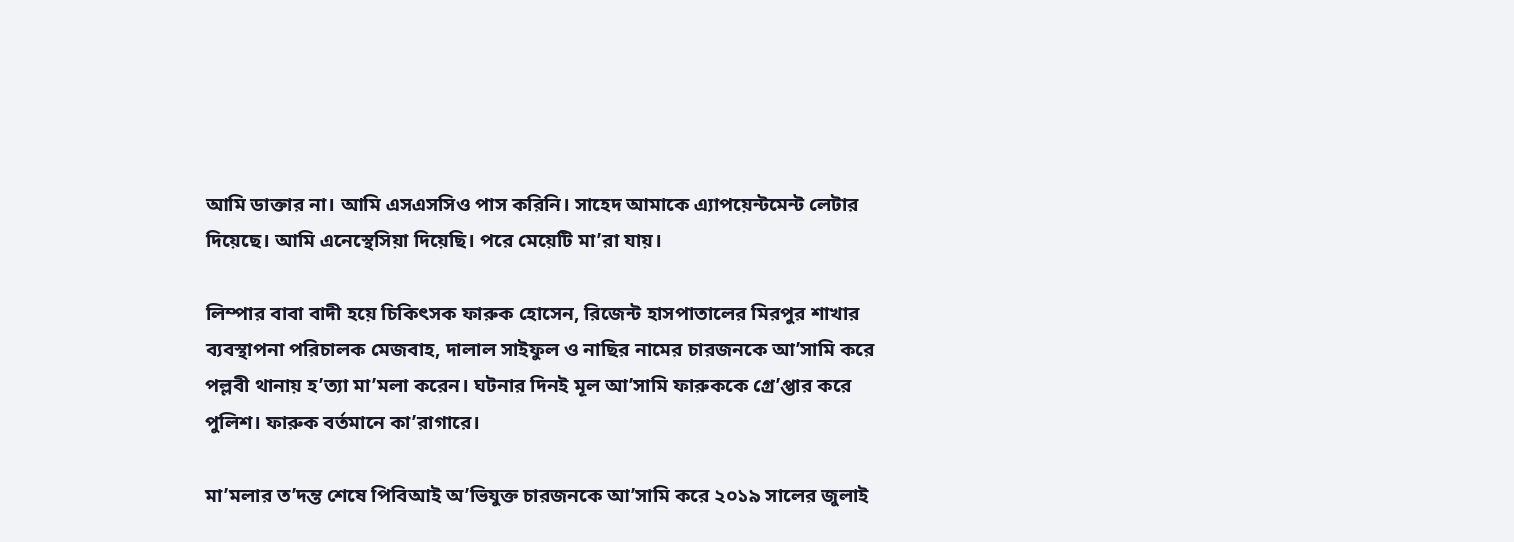আমি ডাক্তার না। আমি এসএসসিও পাস করিনি। সাহেদ আমাকে এ্যাপয়েন্টমেন্ট লেটার দিয়েছে। আমি এনেস্থেসিয়া দিয়েছি। পরে মেয়েটি মা’রা যায়।

লিম্পার বাবা বাদী হয়ে চিকিৎসক ফারুক হোসেন, রিজেন্ট হাসপাতালের মিরপুর শাখার ব্যবস্থাপনা পরিচালক মেজবাহ, দালাল সাইফুল ও নাছির নামের চারজনকে আ’সামি করে পল্লবী থানায় হ’ত্যা মা’মলা করেন। ঘটনার দিনই মূল আ’সামি ফারুককে গ্রে’প্তার করে পুলিশ। ফারুক বর্তমানে কা’রাগারে।

মা’মলার ত’দন্ত শেষে পিবিআই অ’ভিযুক্ত চারজনকে আ’সামি করে ২০১৯ সালের জুলাই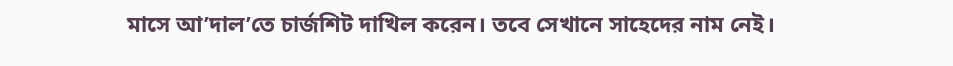মাসে আ’দাল’তে চার্জশিট দাখিল করেন। তবে সেখানে সাহেদের নাম নেই।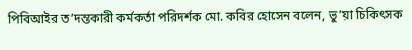পিবিআইর ত’দন্তকারী কর্মকর্তা পরিদর্শক মো. কবির হোসেন বলেন, ভু’য়া চিকিৎসক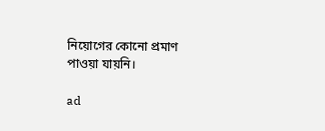নিয়োগের কোনো প্রমাণ পাওয়া যায়নি।

ad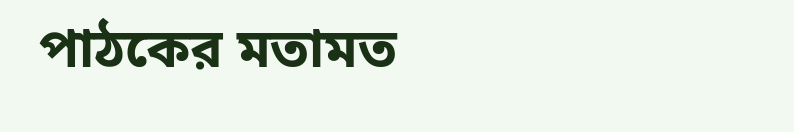পাঠকের মতামত